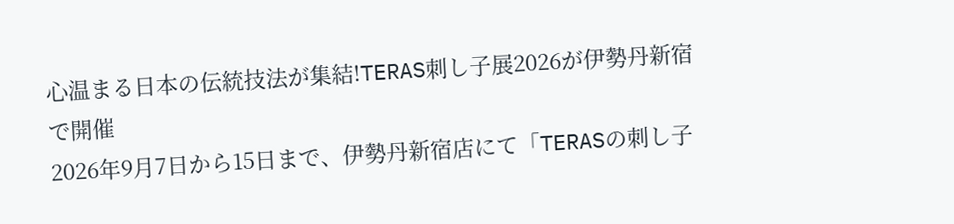心温まる日本の伝統技法が集結!TERAS刺し子展2026が伊勢丹新宿で開催
2026年9月7日から15日まで、伊勢丹新宿店にて「TERASの刺し子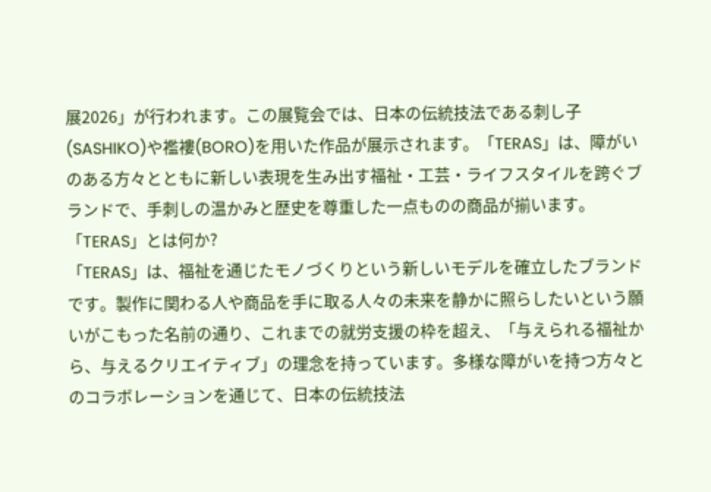展2026」が行われます。この展覧会では、日本の伝統技法である刺し子(SASHIKO)や襤褸(BORO)を用いた作品が展示されます。「TERAS」は、障がいのある方々とともに新しい表現を生み出す福祉・工芸・ライフスタイルを跨ぐブランドで、手刺しの温かみと歴史を尊重した一点ものの商品が揃います。
「TERAS」とは何か?
「TERAS」は、福祉を通じたモノづくりという新しいモデルを確立したブランドです。製作に関わる人や商品を手に取る人々の未来を静かに照らしたいという願いがこもった名前の通り、これまでの就労支援の枠を超え、「与えられる福祉から、与えるクリエイティブ」の理念を持っています。多様な障がいを持つ方々とのコラボレーションを通じて、日本の伝統技法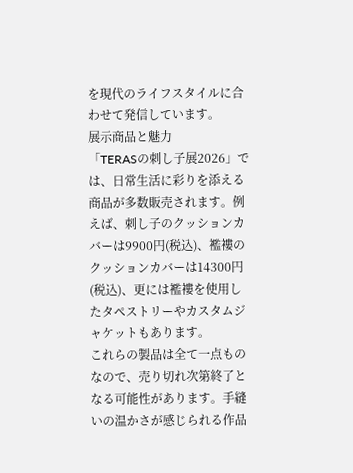を現代のライフスタイルに合わせて発信しています。
展示商品と魅力
「TERASの刺し子展2026」では、日常生活に彩りを添える商品が多数販売されます。例えば、刺し子のクッションカバーは9900円(税込)、襤褸のクッションカバーは14300円(税込)、更には襤褸を使用したタペストリーやカスタムジャケットもあります。
これらの製品は全て一点ものなので、売り切れ次第終了となる可能性があります。手縫いの温かさが感じられる作品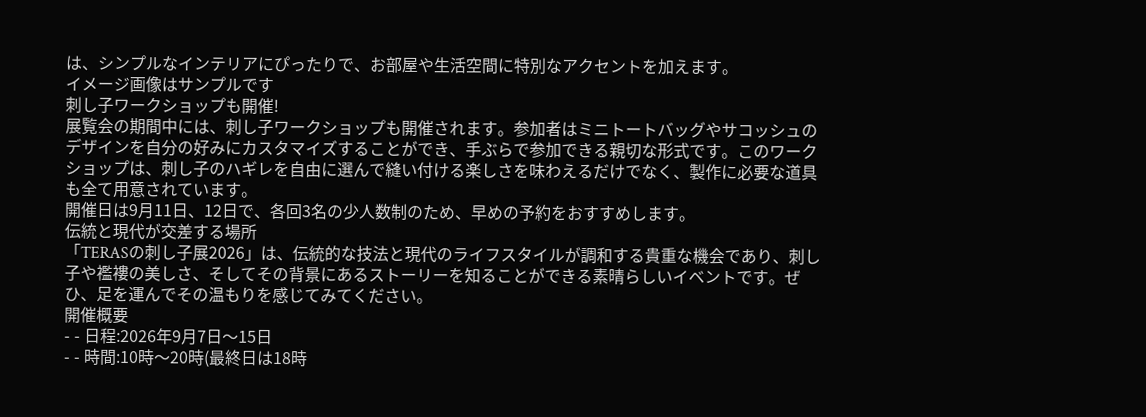は、シンプルなインテリアにぴったりで、お部屋や生活空間に特別なアクセントを加えます。
イメージ画像はサンプルです
刺し子ワークショップも開催!
展覧会の期間中には、刺し子ワークショップも開催されます。参加者はミニトートバッグやサコッシュのデザインを自分の好みにカスタマイズすることができ、手ぶらで参加できる親切な形式です。このワークショップは、刺し子のハギレを自由に選んで縫い付ける楽しさを味わえるだけでなく、製作に必要な道具も全て用意されています。
開催日は9月11日、12日で、各回3名の少人数制のため、早めの予約をおすすめします。
伝統と現代が交差する場所
「TERASの刺し子展2026」は、伝統的な技法と現代のライフスタイルが調和する貴重な機会であり、刺し子や襤褸の美しさ、そしてその背景にあるストーリーを知ることができる素晴らしいイベントです。ぜひ、足を運んでその温もりを感じてみてください。
開催概要
- - 日程:2026年9月7日〜15日
- - 時間:10時〜20時(最終日は18時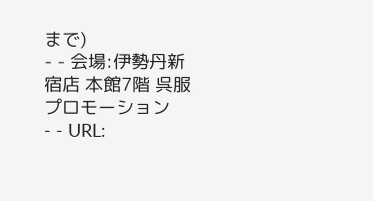まで)
- - 会場:伊勢丹新宿店 本館7階 呉服プロモーション
- - URL: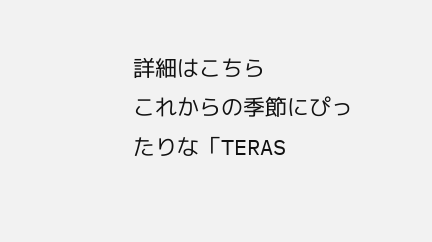詳細はこちら
これからの季節にぴったりな「TERAS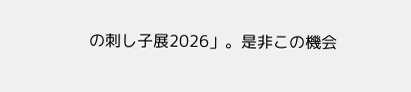の刺し子展2026」。是非この機会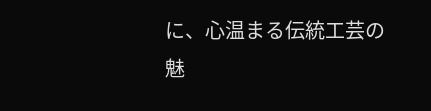に、心温まる伝統工芸の魅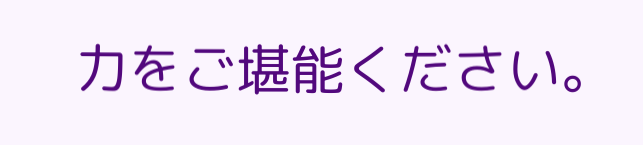力をご堪能ください。